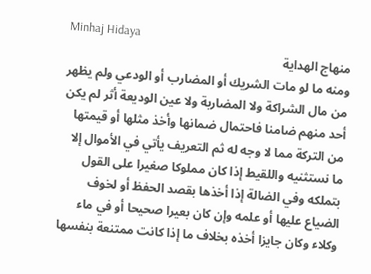Minhaj Hidaya
منهاج الهداية
ومنه ما لو مات الشريك أو المضارب أو الودعي ولم يظهر من مال الشراكة ولا المضاربة ولا عين الوديعة أثر لم يكن أحد منهم ضامنا فاحتمال ضمانها وأخذ مثلها أو قيمتها من التركة مما لا وجه له ثم التعريف يأتي في الأموال إلا ما نستثنيه واللقيط إذا كان مملوكا صغيرا على القول بتملكه وفي الضالة إذا أخذها بقصد الحفظ أو لخوف الضياع عليها أو علمه وإن كان بعيرا صحيحا أو في ماء وكلاء وكان جايزا أخذه بخلاف ما إذا كانت ممتنعة بنفسها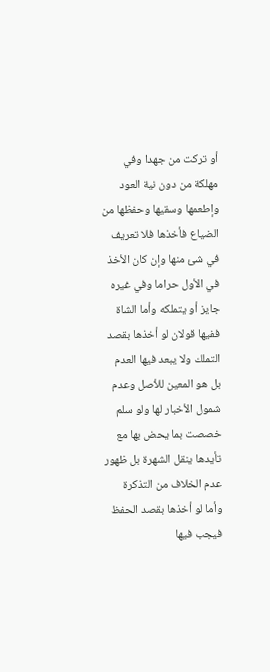أو تركت من جهدا وفي مهلكة من دون نية العود وإطعمها وسقيها وحفظها من الضياع فأخذها فلا تعريف في شئ منها وإن كان الأخذ في الأول حراما وفي غيره جايز أو يتملكه وأما الشاة ففيها قولان لو أخذها بقصد التملك ولا يبعد فيها العدم بل هو المعين للأصل وعدم شمول الأخبار لها ولو سلم خصصت بما يحض بها مع تأيدها ينقل الشهرة بل ظهور عدم الخلاف من التذكرة وأما لو أخذها بقصد الحفظ فيجب فيها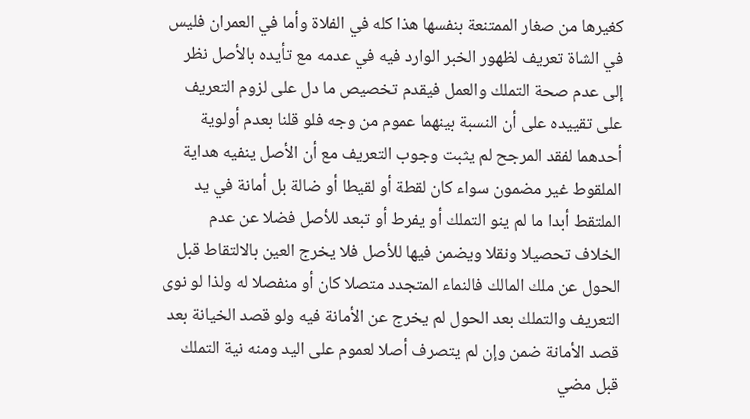كغيرها من صغار الممتنعة بنفسها هذا كله في الفلاة وأما في العمران فليس في الشاة تعريف لظهور الخبر الوارد فيه في عدمه مع تأيده بالأصل نظر إلى عدم صحة التملك والعمل فيقدم تخصيص ما دل على لزوم التعريف على تقييده على أن النسبة بينهما عموم من وجه فلو قلنا بعدم أولوية أحدهما لفقد المرجح لم يثبت وجوب التعريف مع أن الأصل ينفيه هداية الملقوط غير مضمون سواء كان لقطة أو لقيطا أو ضالة بل أمانة في يد الملتقط أبدا ما لم ينو التملك أو يفرط أو تبعد للأصل فضلا عن عدم الخلاف تحصيلا ونقلا ويضمن فيها للأصل فلا يخرج العين بالالتقاط قبل الحول عن ملك المالك فالنماء المتجدد متصلا كان أو منفصلا له ولذا لو نوى التعريف والتملك بعد الحول لم يخرج عن الأمانة فيه ولو قصد الخيانة بعد قصد الأمانة ضمن وإن لم يتصرف أصلا لعموم على اليد ومنه نية التملك قبل مضي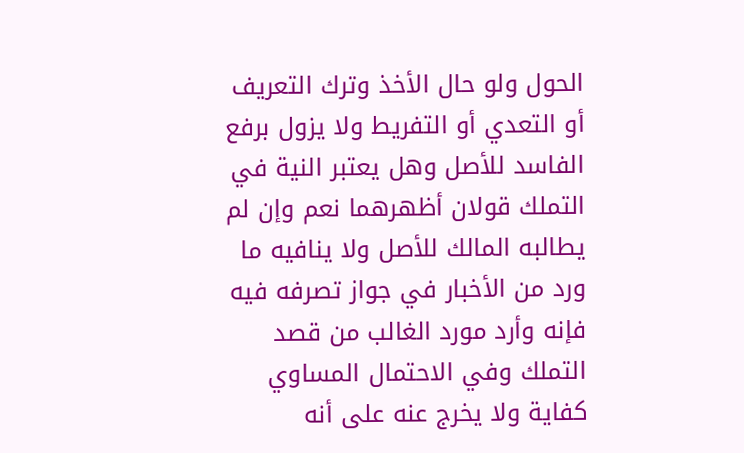الحول ولو حال الأخذ وترك التعريف أو التعدي أو التفريط ولا يزول برفع الفاسد للأصل وهل يعتبر النية في التملك قولان أظهرهما نعم وإن لم يطالبه المالك للأصل ولا ينافيه ما ورد من الأخبار في جواز تصرفه فيه فإنه وأرد مورد الغالب من قصد التملك وفي الاحتمال المساوي كفاية ولا يخرج عنه على أنه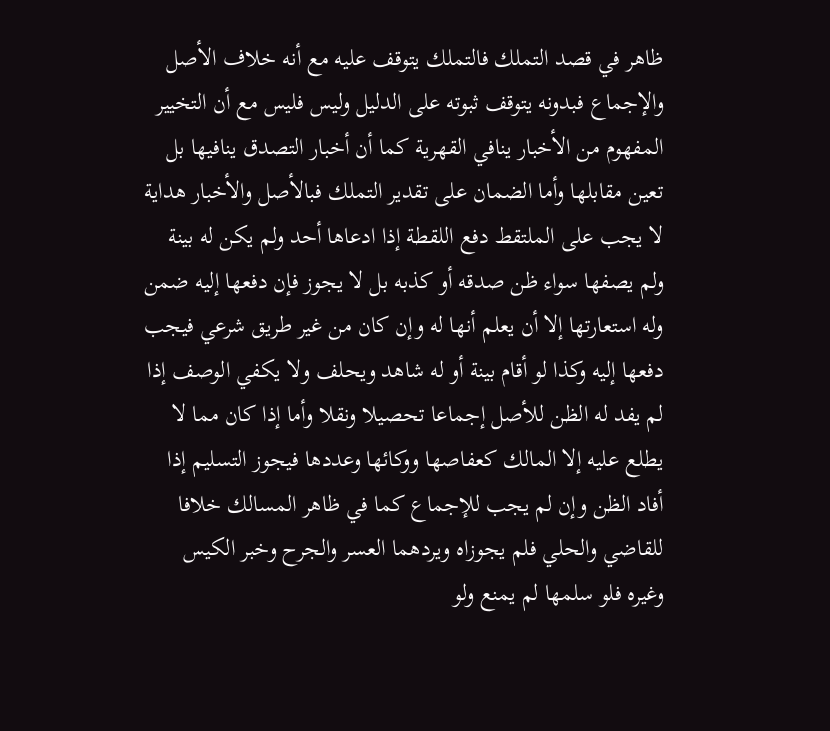ظاهر في قصد التملك فالتملك يتوقف عليه مع أنه خلاف الأصل والإجماع فبدونه يتوقف ثبوته على الدليل وليس فليس مع أن التخيير المفهوم من الأخبار ينافي القهرية كما أن أخبار التصدق ينافيها بل تعين مقابلها وأما الضمان على تقدير التملك فبالأصل والأخبار هداية لا يجب على الملتقط دفع اللقطة إذا ادعاها أحد ولم يكن له بينة ولم يصفها سواء ظن صدقه أو كذبه بل لا يجوز فإن دفعها إليه ضمن وله استعارتها إلا أن يعلم أنها له وإن كان من غير طريق شرعي فيجب دفعها إليه وكذا لو أقام بينة أو له شاهد ويحلف ولا يكفي الوصف إذا لم يفد له الظن للأصل إجماعا تحصيلا ونقلا وأما إذا كان مما لا يطلع عليه إلا المالك كعفاصها ووكائها وعددها فيجوز التسليم إذا أفاد الظن وإن لم يجب للإجماع كما في ظاهر المسالك خلافا للقاضي والحلي فلم يجوزاه ويردهما العسر والجرح وخبر الكيس وغيره فلو سلمها لم يمنع ولو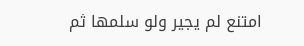امتنع لم يجير ولو سلمها ثم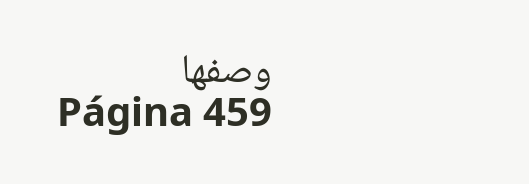وصفها
Página 459